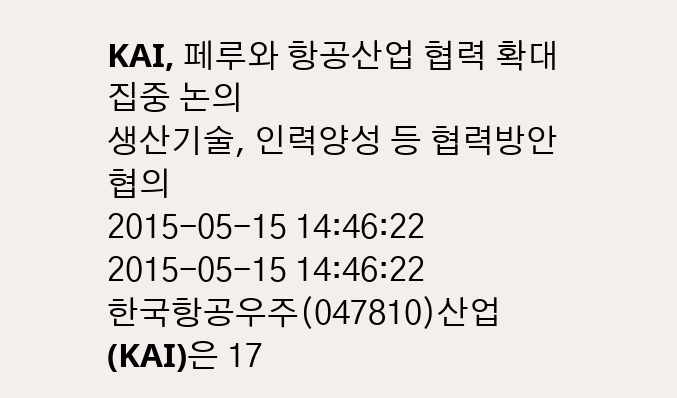KAI, 페루와 항공산업 협력 확대 집중 논의
생산기술, 인력양성 등 협력방안 협의
2015-05-15 14:46:22 2015-05-15 14:46:22
한국항공우주(047810)산업(KAI)은 17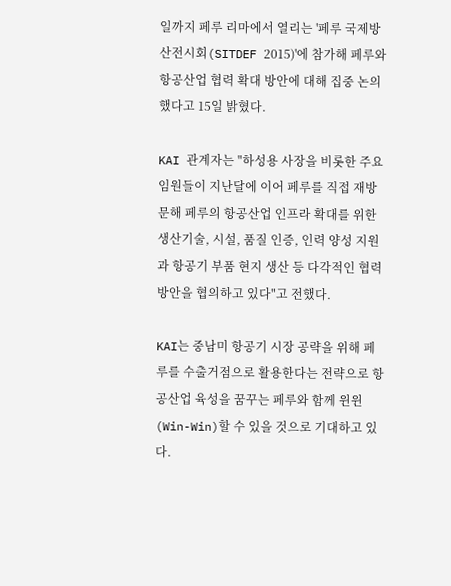일까지 페루 리마에서 열리는 '페루 국제방산전시회(SITDEF 2015)'에 참가해 페루와 항공산업 협력 확대 방안에 대해 집중 논의했다고 15일 밝혔다.

KAI 관계자는 "하성용 사장을 비롯한 주요 임원들이 지난달에 이어 페루를 직접 재방문해 페루의 항공산업 인프라 확대를 위한 생산기술, 시설, 품질 인증, 인력 양성 지원과 항공기 부품 현지 생산 등 다각적인 협력방안을 협의하고 있다"고 전했다.

KAI는 중남미 항공기 시장 공략을 위해 페루를 수출거점으로 활용한다는 전략으로 항공산업 육성을 꿈꾸는 페루와 함께 윈윈(Win-Win)할 수 있을 것으로 기대하고 있다.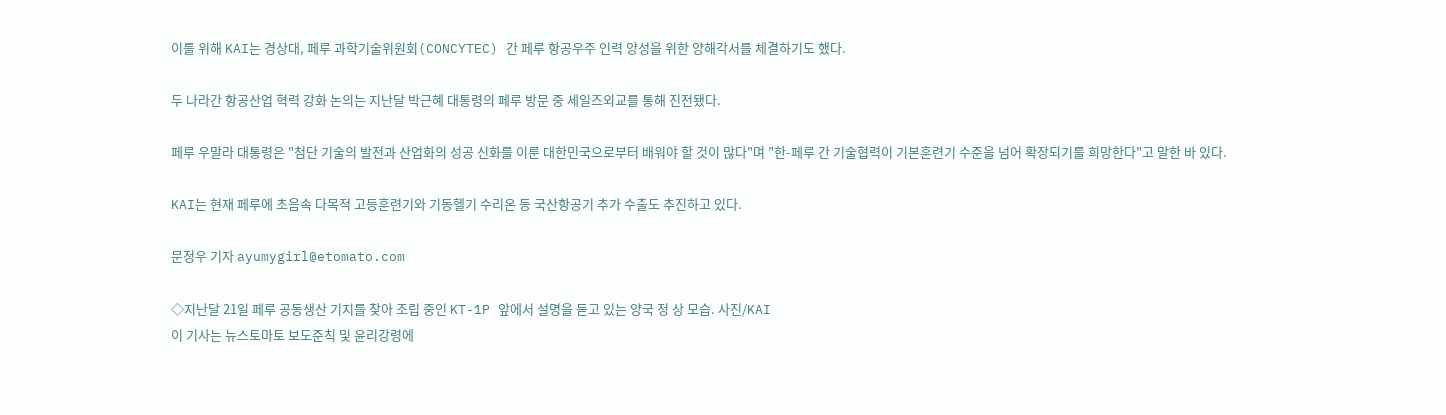이를 위해 KAI는 경상대, 페루 과학기술위원회(CONCYTEC) 간 페루 항공우주 인력 양성을 위한 양해각서를 체결하기도 했다.

두 나라간 항공산업 혁력 강화 논의는 지난달 박근혜 대통령의 페루 방문 중 세일즈외교를 통해 진전됐다.

페루 우말라 대통령은 "첨단 기술의 발전과 산업화의 성공 신화를 이룬 대한민국으로부터 배워야 할 것이 많다"며 "한-페루 간 기술협력이 기본훈련기 수준을 넘어 확장되기를 희망한다"고 말한 바 있다.

KAI는 현재 페루에 초음속 다목적 고등훈련기와 기동헬기 수리온 등 국산항공기 추가 수출도 추진하고 있다.

문정우 기자 ayumygirl@etomato.com

◇지난달 21일 페루 공동생산 기지를 찾아 조립 중인 KT-1P 앞에서 설명을 듣고 있는 양국 정 상 모습. 사진/KAI
이 기사는 뉴스토마토 보도준칙 및 윤리강령에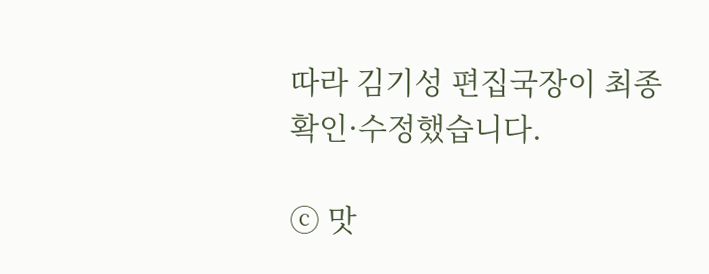따라 김기성 편집국장이 최종 확인·수정했습니다.

ⓒ 맛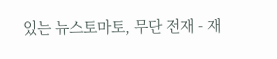있는 뉴스토마토, 무단 전재 - 재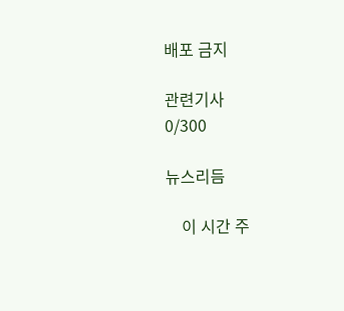배포 금지

관련기사
0/300

뉴스리듬

    이 시간 주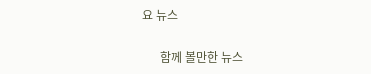요 뉴스

      함께 볼만한 뉴스